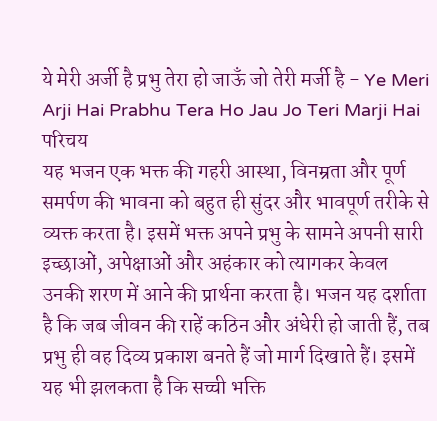ये मेरी अर्जी है प्रभु तेरा हो जाऊँ जो तेरी मर्जी है - Ye Meri Arji Hai Prabhu Tera Ho Jau Jo Teri Marji Hai
परिचय
यह भजन एक भक्त की गहरी आस्था, विनम्रता और पूर्ण समर्पण की भावना को बहुत ही सुंदर और भावपूर्ण तरीके से व्यक्त करता है। इसमें भक्त अपने प्रभु के सामने अपनी सारी इच्छाओं, अपेक्षाओं और अहंकार को त्यागकर केवल उनकी शरण में आने की प्रार्थना करता है। भजन यह दर्शाता है कि जब जीवन की राहें कठिन और अंधेरी हो जाती हैं, तब प्रभु ही वह दिव्य प्रकाश बनते हैं जो मार्ग दिखाते हैं। इसमें यह भी झलकता है कि सच्ची भक्ति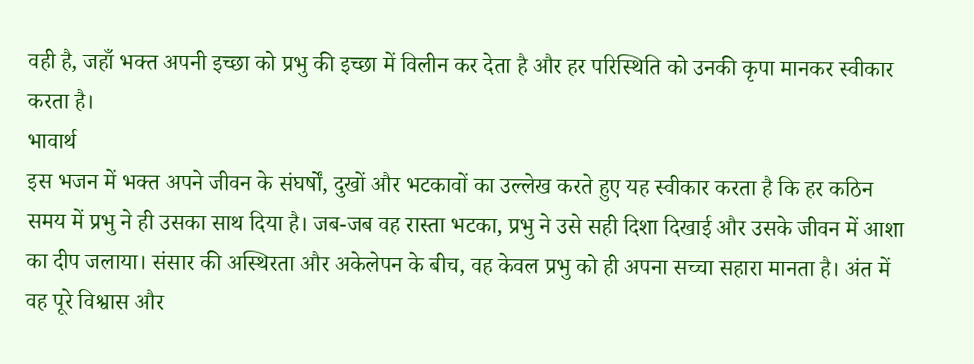वही है, जहाँ भक्त अपनी इच्छा को प्रभु की इच्छा में विलीन कर देता है और हर परिस्थिति को उनकी कृपा मानकर स्वीकार करता है।
भावार्थ
इस भजन में भक्त अपने जीवन के संघर्षों, दुखों और भटकावों का उल्लेख करते हुए यह स्वीकार करता है कि हर कठिन समय में प्रभु ने ही उसका साथ दिया है। जब-जब वह रास्ता भटका, प्रभु ने उसे सही दिशा दिखाई और उसके जीवन में आशा का दीप जलाया। संसार की अस्थिरता और अकेलेपन के बीच, वह केवल प्रभु को ही अपना सच्चा सहारा मानता है। अंत में वह पूरे विश्वास और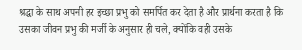श्रद्धा के साथ अपनी हर इच्छा प्रभु को समर्पित कर देता है और प्रार्थना करता है कि उसका जीवन प्रभु की मर्जी के अनुसार ही चले, क्योंकि वही उसके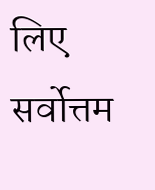लिए सर्वोत्तम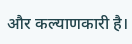और कल्याणकारी है।